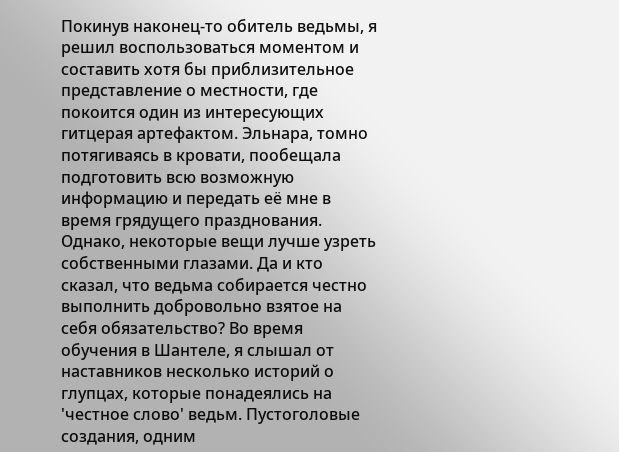Покинув наконец-то обитель ведьмы, я решил воспользоваться моментом и составить хотя бы приблизительное представление о местности, где покоится один из интересующих гитцерая артефактом. Эльнара, томно потягиваясь в кровати, пообещала подготовить всю возможную информацию и передать её мне в время грядущего празднования. Однако, некоторые вещи лучше узреть собственными глазами. Да и кто сказал, что ведьма собирается честно выполнить добровольно взятое на себя обязательство? Во время обучения в Шантеле, я слышал от наставников несколько историй о глупцах, которые понадеялись на 'честное слово' ведьм. Пустоголовые создания, одним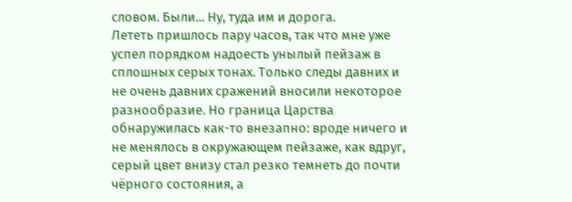словом. Были... Ну, туда им и дорога.
Лететь пришлось пару часов, так что мне уже успел порядком надоесть унылый пейзаж в сплошных серых тонах. Только следы давних и не очень давних сражений вносили некоторое разнообразие. Но граница Царства обнаружилась как-то внезапно: вроде ничего и не менялось в окружающем пейзаже, как вдруг, серый цвет внизу стал резко темнеть до почти чёрного состояния, а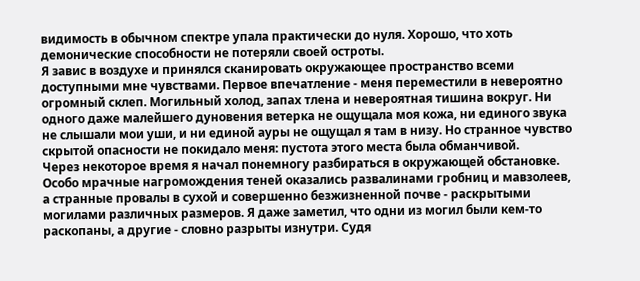видимость в обычном спектре упала практически до нуля. Хорошо, что хоть демонические способности не потеряли своей остроты.
Я завис в воздухе и принялся сканировать окружающее пространство всеми доступными мне чувствами. Первое впечатление - меня переместили в невероятно огромный склеп. Могильный холод, запах тлена и невероятная тишина вокруг. Ни одного даже малейшего дуновения ветерка не ощущала моя кожа, ни единого звука не слышали мои уши, и ни единой ауры не ощущал я там в низу. Но странное чувство скрытой опасности не покидало меня: пустота этого места была обманчивой.
Через некоторое время я начал понемногу разбираться в окружающей обстановке. Особо мрачные нагромождения теней оказались развалинами гробниц и мавзолеев, а странные провалы в сухой и совершенно безжизненной почве - раскрытыми могилами различных размеров. Я даже заметил, что одни из могил были кем-то раскопаны, а другие - словно разрыты изнутри. Судя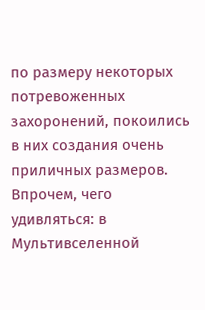по размеру некоторых потревоженных захоронений, покоились в них создания очень приличных размеров. Впрочем, чего удивляться: в Мультивселенной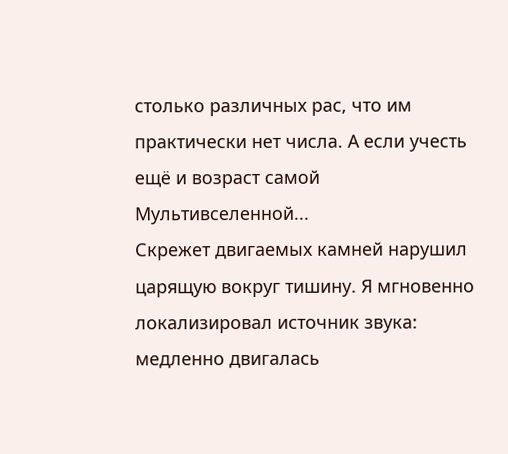столько различных рас, что им практически нет числа. А если учесть ещё и возраст самой Мультивселенной...
Скрежет двигаемых камней нарушил царящую вокруг тишину. Я мгновенно локализировал источник звука: медленно двигалась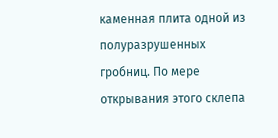каменная плита одной из полуразрушенных гробниц. По мере открывания этого склепа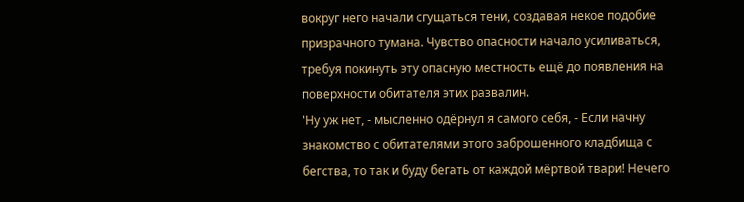вокруг него начали сгущаться тени, создавая некое подобие призрачного тумана. Чувство опасности начало усиливаться, требуя покинуть эту опасную местность ещё до появления на поверхности обитателя этих развалин.
'Ну уж нет, - мысленно одёрнул я самого себя, - Если начну знакомство с обитателями этого заброшенного кладбища с бегства, то так и буду бегать от каждой мёртвой твари! Нечего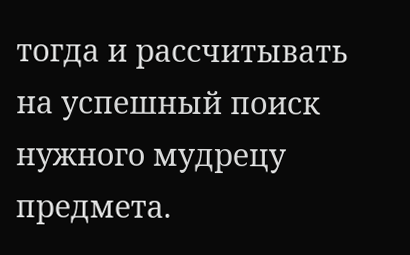тогда и рассчитывать на успешный поиск нужного мудрецу предмета.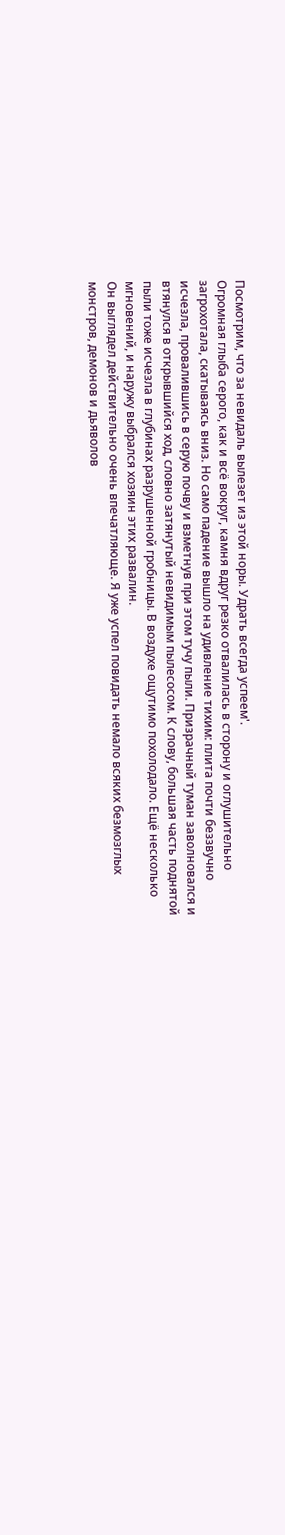Посмотрим, что за невидаль вылезет из этой норы. Удрать всегда успеем'.
Огромная глыба серого, как и всё вокруг, камня вдруг резко отвалилась в сторону и оглушительно загрохотала, скатываясь вниз. Но само падение вышло на удивление тихим: плита почти беззвучно исчезла, провалившись в серую почву и взметнув при этом тучу пыли. Призрачный туман заволновался и втянулся в открывшийся ход, словно затянутый невидимым пылесосом. К слову, большая часть поднятой пыли тоже исчезла в глубинах разрушенной гробницы. В воздухе ощутимо похолодало. Ещё несколько мгновений, и наружу выбрался хозяин этих развалин.
Он выглядел действительно очень впечатляюще. Я уже успел повидать немало всяких безмозглых монстров, демонов и дьяволов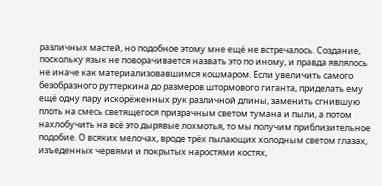различных мастей, но подобное этому мне ещё не встречалось. Создание, поскольку язык не поворачивается назвать это по иному, и правда являлось не иначе как материализовавшимся кошмаром. Если увеличить самого безобразного руттеркина до размеров штормового гиганта, приделать ему ещё одну пару искорёженных рук различной длины, заменить сгнившую плоть на смесь светящегося призрачным светом тумана и пыли, а потом нахлобучить на всё это дырявые лохмотья, то мы получим приблизительное подобие. О всяких мелочах, вроде трёх пылающих холодным светом глазах, изъеденных червями и покрытых наростями костях,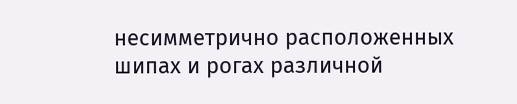несимметрично расположенных шипах и рогах различной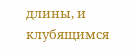длины, и клубящимся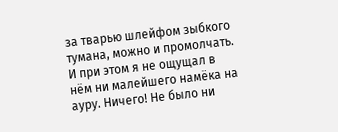за тварью шлейфом зыбкого тумана, можно и промолчать. И при этом я не ощущал в нём ни малейшего намёка на ауру. Ничего! Не было ни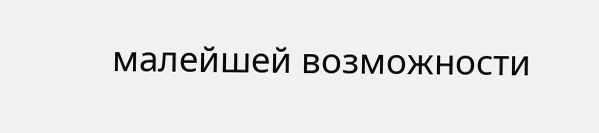малейшей возможности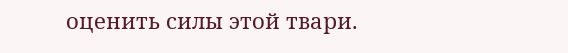оценить силы этой твари.